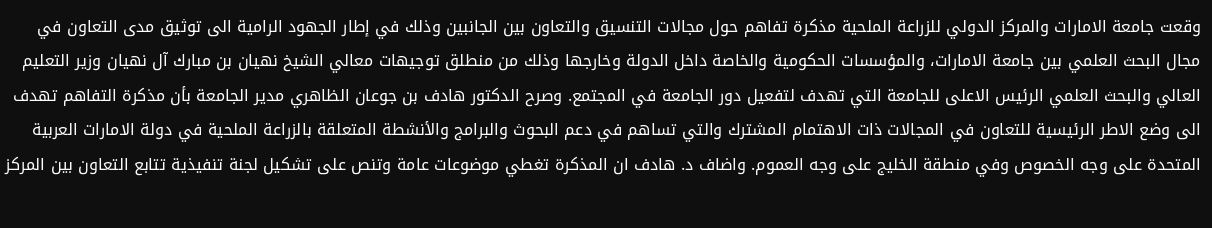وقعت جامعة الامارات والمركز الدولي للزراعة الملحية مذكرة تفاهم حول مجالات التنسيق والتعاون بين الجانبين وذلك في إطار الجهود الرامية الى توثيق مدى التعاون في مجال البحث العلمي بين جامعة الامارات، والمؤسسات الحكومية والخاصة داخل الدولة وخارجها وذلك من منطلق توجيهات معالي الشيخ نهيان بن مبارك آل نهيان وزير التعليم العالي والبحث العلمي الرئيس الاعلى للجامعة التي تهدف لتفعيل دور الجامعة في المجتمع. وصرح الدكتور هادف بن جوعان الظاهري مدير الجامعة بأن مذكرة التفاهم تهدف الى وضع الاطر الرئيسية للتعاون في المجالات ذات الاهتمام المشترك والتي تساهم في دعم البحوث والبرامج والأنشطة المتعلقة بالزراعة الملحية في دولة الامارات العربية المتحدة على وجه الخصوص وفي منطقة الخليج على وجه العموم. واضاف د. هادف ان المذكرة تغطي موضوعات عامة وتنص على تشكيل لجنة تنفيذية تتابع التعاون بين المركز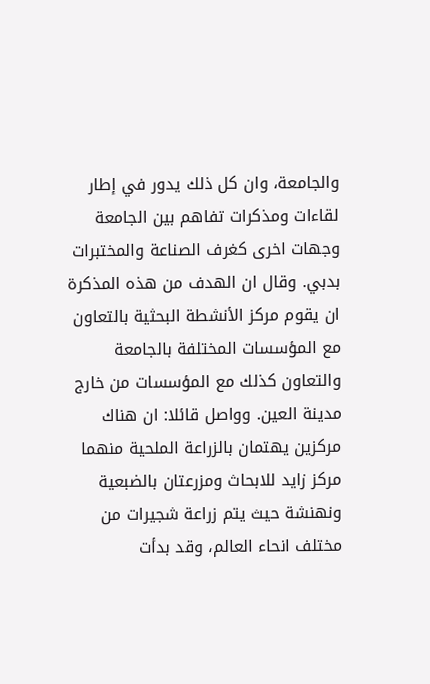والجامعة، وان كل ذلك يدور في إطار لقاءات ومذكرات تفاهم بين الجامعة وجهات اخرى كغرف الصناعة والمختبرات بدبي. وقال ان الهدف من هذه المذكرة ان يقوم مركز الأنشطة البحثية بالتعاون مع المؤسسات المختلفة بالجامعة والتعاون كذلك مع المؤسسات من خارج مدينة العين. وواصل قائلا: ان هناك مركزين يهتمان بالزراعة الملحية منهما مركز زايد للابحاث ومزرعتان بالضبعية ونهنشة حيث يتم زراعة شجيرات من مختلف انحاء العالم، وقد بدأت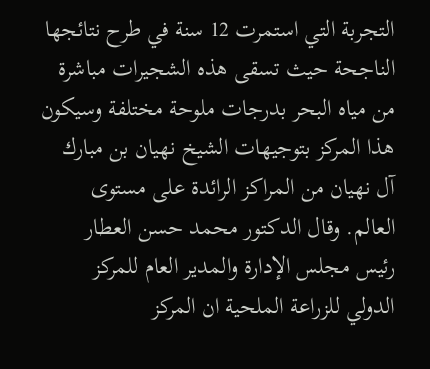التجربة التي استمرت 12 سنة في طرح نتائجها الناجحة حيث تسقى هذه الشجيرات مباشرة من مياه البحر بدرجات ملوحة مختلفة وسيكون هذا المركز بتوجيهات الشيخ نهيان بن مبارك آل نهيان من المراكز الرائدة على مستوى العالم. وقال الدكتور محمد حسن العطار رئيس مجلس الإدارة والمدير العام للمركز الدولي للزراعة الملحية ان المركز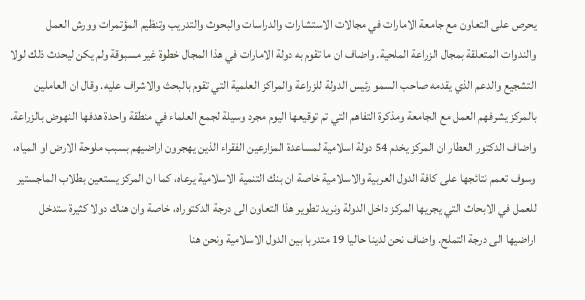يحرص على التعاون مع جامعة الامارات في مجالات الاستشارات والدراسات والبحوث والتدريب وتنظيم المؤتمرات وورش العمل والندوات المتعلقة بمجال الزراعة الملحية. واضاف ان ما تقوم به دولة الامارات في هذا المجال خطوة غير مسبوقة ولم يكن ليحدث ذلك لولا التشجيع والدعم الذي يقدمه صاحب السمو رئيس الدولة للزراعة والمراكز العلمية التي تقوم بالبحث والاشراف عليه. وقال ان العاملين بالمركز يشرفهم العمل مع الجامعة ومذكرة التفاهم التي تم توقيعها اليوم مجرد وسيلة لجمع العلماء في منطقة واحدة هدفها النهوض بالزراعة. واضاف الدكتور العطار ان المركز يخدم 54 دولة اسلامية لمساعدة المزارعين الفقراء الذين يهجرون اراضيهم بسبب ملوحة الارض او المياه، وسوف تعمم نتائجها على كافة الدول العربية والاسلامية خاصة ان بنك التنمية الاسلامية يرعاه، كما ان المركز يستعين بطلاب الماجستير للعمل في الابحاث التي يجريها المركز داخل الدولة ونريد تطوير هذا التعاون الى درجة الدكتوراه، خاصة وان هناك دولا كثيرة ستدخل اراضيها الى درجة التملح. واضاف نحن لدينا حاليا 19 متدربا بين الدول الاسلامية ونحن هنا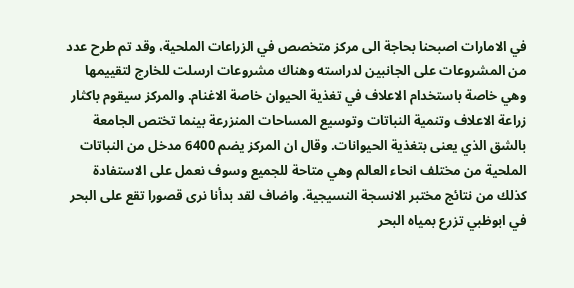في الامارات اصبحنا بحاجة الى مركز متخصص في الزراعات الملحية، وقد تم طرح عدد من المشروعات على الجانبين لدراسته وهناك مشروعات ارسلت للخارج لتقييمها وهي خاصة باستخدام الاعلاف في تغذية الحيوان خاصة الاغنام. والمركز سيقوم باكثار زراعة الاعلاف وتنمية النباتات وتوسيع المساحات المنزرعة بينما تختص الجامعة بالشق الذي يعنى بتغذية الحيوانات. وقال ان المركز يضم 6400 مدخل من النباتات الملحية من مختلف انحاء العالم وهي متاحة للجميع وسوف نعمل على الاستفادة كذلك من نتائج مختبر الانسجة النسيجية. واضاف لقد بدأنا نرى قصورا تقع على البحر في ابوظبي تزرع بمياه البحر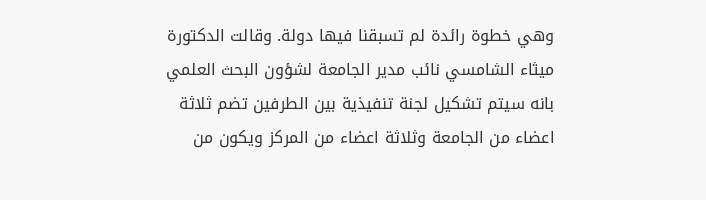وهي خطوة رائدة لم تسبقنا فيها دولة. وقالت الدكتورة ميثاء الشامسي نائب مدير الجامعة لشؤون البحث العلمي بانه سيتم تشكيل لجنة تنفيذية بين الطرفين تضم ثلاثة اعضاء من الجامعة وثلاثة اعضاء من المركز ويكون من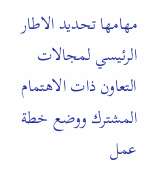مهامها تحديد الاطار الرئيسي لمجالات التعاون ذات الاهتمام المشترك ووضع خطة عمل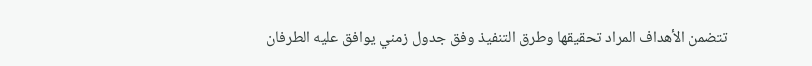تتضمن الأهداف المراد تحقيقها وطرق التنفيذ وفق جدول زمني يوافق عليه الطرفان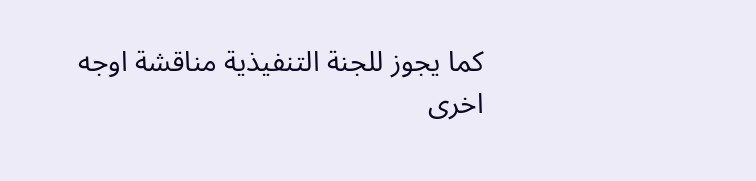كما يجوز للجنة التنفيذية مناقشة اوجه اخرى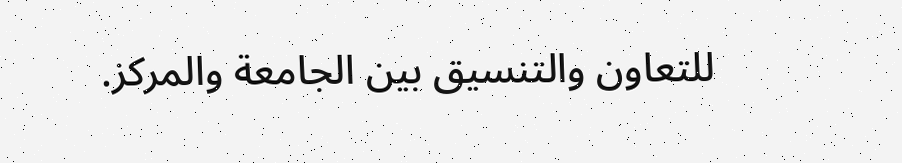للتعاون والتنسيق بين الجامعة والمركز.